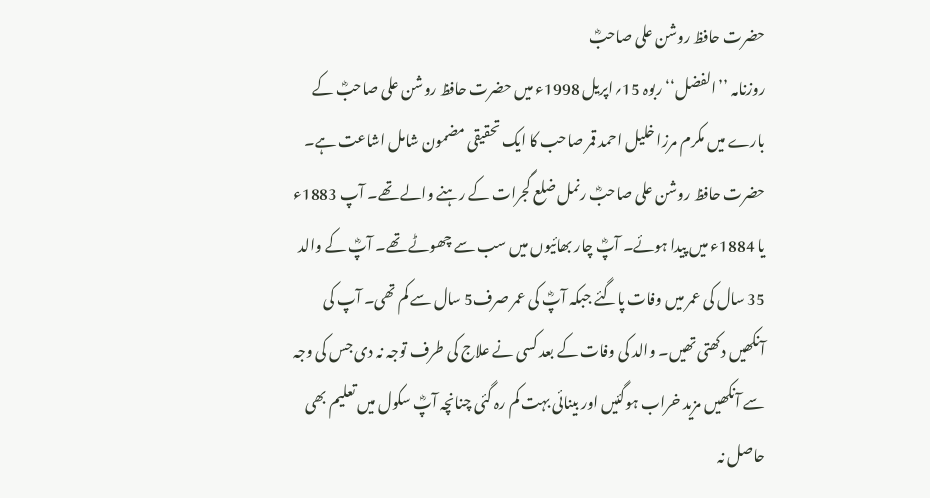حضرت حافظ روشن علی صاحبؓ
روزنامہ ’’الفضل‘‘ ربوہ 15؍اپریل 1998ء میں حضرت حافظ روشن علی صاحبؓ کے بارے میں مکرم مرزا خلیل احمد قمر صاحب کا ایک تحقیقی مضمون شامل اشاعت ہے۔
حضرت حافظ روشن علی صاحبؓ رنمل ضلع گجرات کے رہنے والے تھے۔ آپ 1883ء یا 1884ء میں پیدا ہوئے۔ آپؓ چار بھائیوں میں سب سے چھوٹے تھے۔ آپؓ کے والد 35 سال کی عمر میں وفات پاگئے جبکہ آپؓ کی عمر صرف5 سال سے کم تھی۔ آپ کی آنکھیں دکھتی تھیں۔ والد کی وفات کے بعد کسی نے علاج کی طرف توجہ نہ دی جس کی وجہ سے آنکھیں مزید خراب ہوگئیں اور بینائی بہت کم رہ گئی چنانچہ آپؓ سکول میں تعلیم بھی حاصل نہ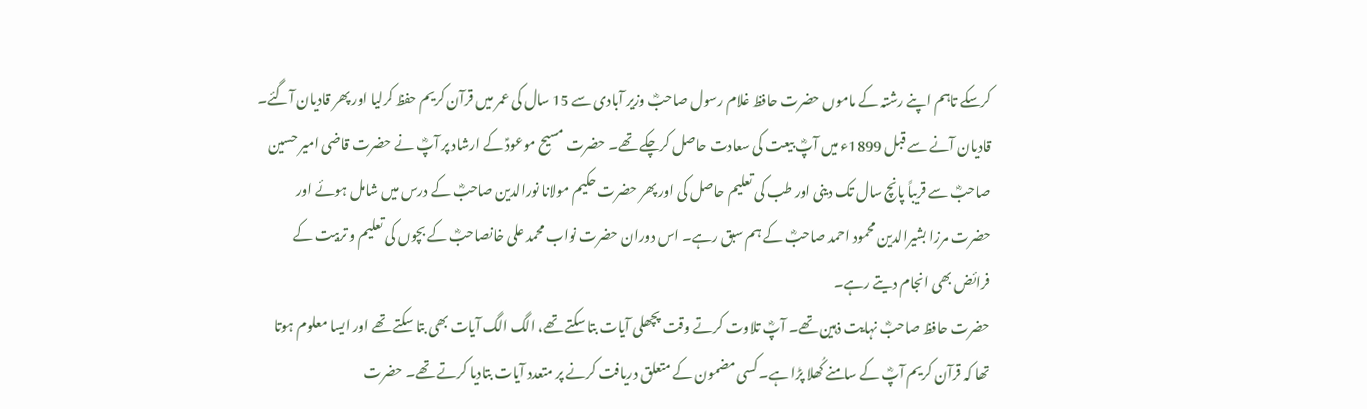کرسکے تاہم اپنے رشتہ کے ماموں حضرت حافظ غلام رسول صاحبؓ وزیر آبادی سے 15 سال کی عمر میں قرآن کریم حفظ کرلیا اور پھر قادیان آگئے۔ قادیان آنے سے قبل 1899ء میں آپؓ بیعت کی سعادت حاصل کرچکے تھے۔ حضرت مسیح موعودؑ کے ارشاد پر آپؓ نے حضرت قاضی امیر حسین صاحبؓ سے قریباً پانچ سال تک دینی اور طب کی تعلیم حاصل کی اور پھر حضرت حکیم مولانا نورالدین صاحبؓ کے درس میں شامل ہوئے اور حضرت مرزا بشیرالدین محمود احمد صاحبؓ کے ہم سبق رہے۔ اس دوران حضرت نواب محمد علی خانصاحبؓ کے بچوں کی تعلیم و تربیت کے فرائض بھی انجام دیتے رہے۔
حضرت حافظ صاحبؓ نہایت ذہین تھے۔ آپؓ تلاوت کرتے وقت پچھلی آیات بتا سکتے تھے، الگ الگ آیات بھی بتا سکتے تھے اور ایسا معلوم ہوتا تھا کہ قرآن کریم آپؓ کے سامنے کُھلا پڑا ہے۔ کسی مضمون کے متعلق دریافت کرنے پر متعدد آیات بتادیا کرتے تھے۔ حضرت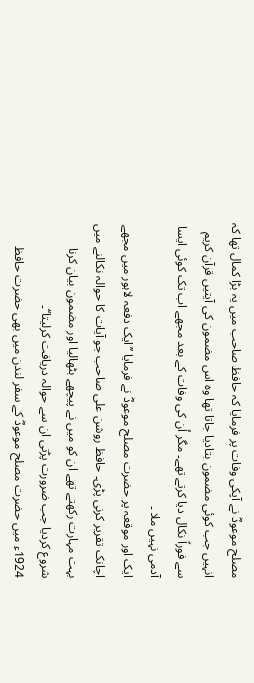مصلح موعودؓ نے آپکی وفات پر فرمایا کہ حافظ صاحب میں یہ بڑا کمال تھا کہ انہیں جب کوئی مضمون بتادیا جاتا تھا وہ اس مضمون کی آیتیں قرآن کریم سے فوراً نکال دیا کرتے تھے۔ مگر اُن کی وفات کے بعد مجھے اب تک کوئی ایسا آدمی نہیں ملا ۔
ایک اور موقعہ پر حضرت مصلح موعودؓ نے فرمایا ’’ایک دفعہ لاہور میں مجھے اچانک تقریر کرنی پڑی۔ حافظ روشن علی صاحب جو آیات کا حوالہ نکالنے میں بہت مہارت رکھتے تھے ان کو میں نے پیچھے بٹھالیا اور مضمون بیان کرنا شروع کردیا جب ضرورت پڑتی ان سے حوالہ دریافت کرلیتا‘‘۔
1924ء میں حضرت مصلح موعودؓ کے سفر لندن میں بھی حضرت حافظ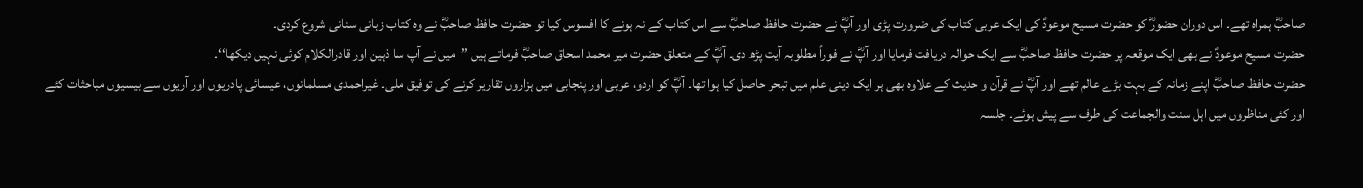صاحبؓ ہمراہ تھے۔ اس دوران حضورؓ کو حضرت مسیح موعودؑ کی ایک عربی کتاب کی ضرورت پڑی اور آپؓ نے حضرت حافظ صاحبؓ سے اس کتاب کے نہ ہونے کا افسوس کیا تو حضرت حافظ صاحبؓ نے وہ کتاب زبانی سنانی شروع کردی۔
حضرت مسیح موعودؑ نے بھی ایک موقعہ پر حضرت حافظ صاحبؓ سے ایک حوالہ دریافت فرمایا اور آپؓ نے فوراً مطلوبہ آیت پڑھ دی۔ آپؓ کے متعلق حضرت میر محمد اسحاق صاحبؓ فرماتے ہیں ’’میں نے آپ سا ذہین اور قادرالکلام کوئی نہیں دیکھا‘‘۔
حضرت حافظ صاحبؓ اپنے زمانہ کے بہت بڑے عالم تھے اور آپؓ نے قرآن و حدیث کے علاوہ بھی ہر ایک دینی علم میں تبحر حاصل کیا ہوا تھا۔ آپؓ کو اردو، عربی اور پنجابی میں ہزاروں تقاریر کرنے کی توفیق ملی۔ غیراحمدی مسلمانوں، عیسائی پادریوں اور آریوں سے بیسیوں مباحثات کئے اور کئی مناظروں میں اہل سنت والجماعت کی طرف سے پیش ہوئے۔ جلسہ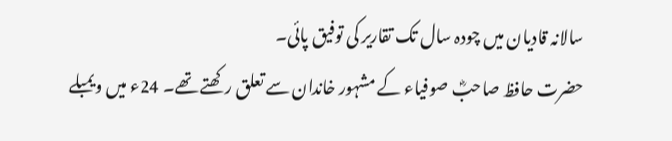سالانہ قادیان میں چودہ سال تک تقاریر کی توفیق پائی۔
حضرت حافظ صاحبؓ صوفیاء کے مشہور خاندان سے تعلق رکھتے تھے۔ 24ء میں ویمبلے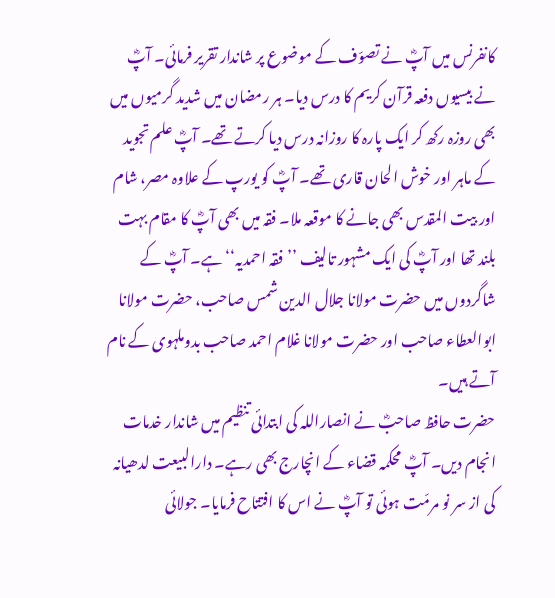کانفرنس میں آپؓ نے تصوّف کے موضوع پر شاندار تقریر فرمائی۔ آپؓ نے بیسیوں دفعہ قرآن کریم کا درس دیا۔ ہر رمضان میں شدید گرمیوں میں بھی روزہ رکھ کر ایک پارہ کا روزانہ درس دیا کرتے تھے۔ آپؓ علم تجوید کے ماہر اور خوش الحان قاری تھے۔ آپؓ کو یورپ کے علاوہ مصر، شام اور بیت المقدس بھی جانے کا موقعہ ملا۔ فقہ میں بھی آپؓ کا مقام بہت بلند تھا اور آپؓ کی ایک مشہور تالیف ’’فقہ احمدیہ‘‘ ہے۔ آپؓ کے شاگردوں میں حضرت مولانا جلال الدین شمس صاحب، حضرت مولانا ابوالعطاء صاحب اور حضرت مولانا غلام احمد صاحب بدوملہوی کے نام آتے ہیں۔
حضرت حافظ صاحبؓ نے انصاراللہ کی ابتدائی تنظیم میں شاندار خدمات انجام دیں۔ آپؓ محکمہ قضاء کے انچارج بھی رہے۔ دارالبیعت لدھیانہ کی از سر نو مرمّت ہوئی تو آپؓ نے اس کا افتتاح فرمایا۔ جولائی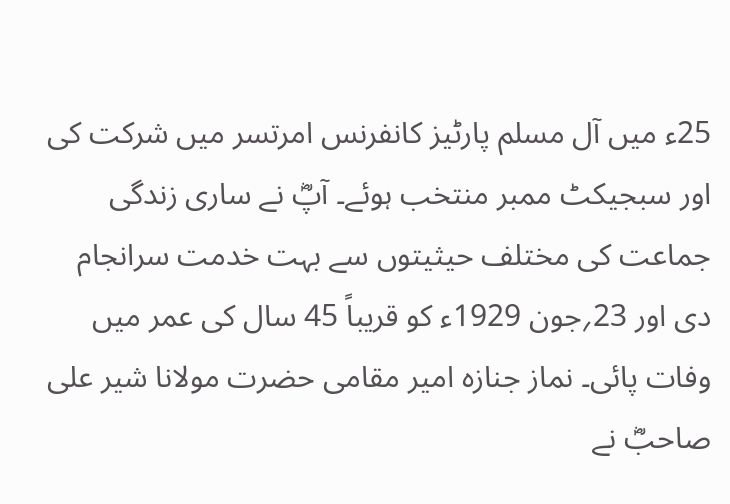25ء میں آل مسلم پارٹیز کانفرنس امرتسر میں شرکت کی اور سبجیکٹ ممبر منتخب ہوئے۔ آپؓ نے ساری زندگی جماعت کی مختلف حیثیتوں سے بہت خدمت سرانجام دی اور 23؍جون 1929ء کو قریباً 45 سال کی عمر میں وفات پائی۔ نماز جنازہ امیر مقامی حضرت مولانا شیر علی صاحبؓ نے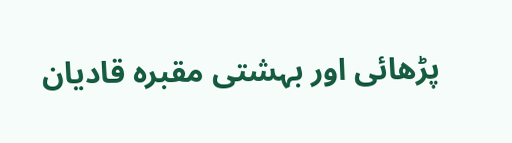پڑھائی اور بہشتی مقبرہ قادیان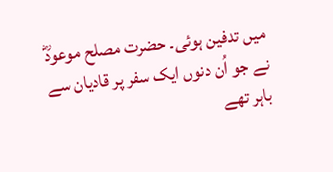میں تدفین ہوئی۔ حضرت مصلح موعودؓ نے جو اُن دنوں ایک سفر پر قادیان سے باہر تھے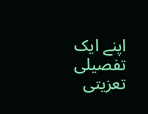اپنے ایک تفصیلی تعزیتی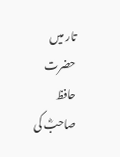تار میں حضرت حافظ صاحبؓ کی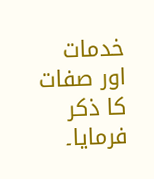خدمات اور صفات کا ذکر فرمایا۔